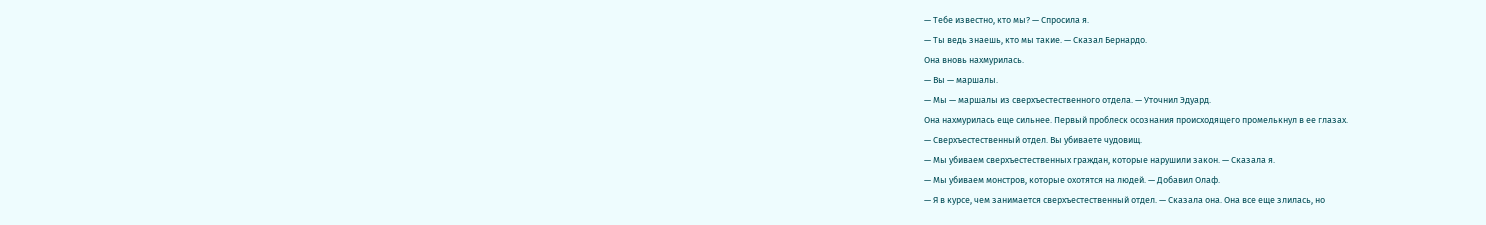— Тебе известно, кто мы? — Спросила я.
— Ты ведь знаешь, кто мы такие. — Сказал Бернардо.
Она вновь нахмурилась.
— Вы — маршалы.
— Мы — маршалы из сверхъестественного отдела. — Уточнил Эдуард.
Она нахмурилась еще сильнее. Первый проблеск осознания происходящего промелькнул в ее глазах.
— Сверхъестественный отдел. Вы убиваете чудовищ.
— Мы убиваем сверхъестественных граждан, которые нарушили закон. — Сказала я.
— Мы убиваем монстров, которые охотятся на людей. — Добавил Олаф.
— Я в курсе, чем занимается сверхъестественный отдел. — Сказала она. Она все еще злилась, но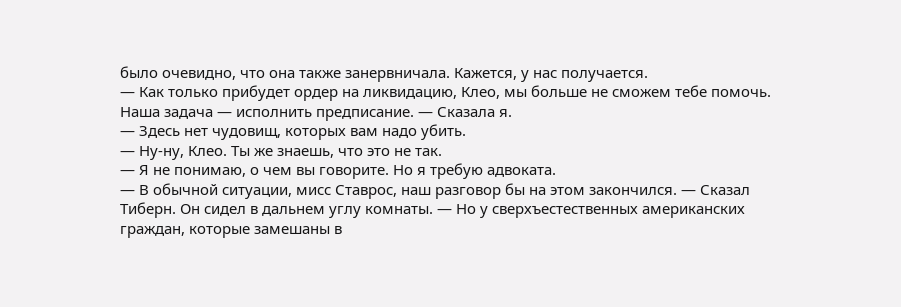было очевидно, что она также занервничала. Кажется, у нас получается.
— Как только прибудет ордер на ликвидацию, Клео, мы больше не сможем тебе помочь. Наша задача — исполнить предписание. — Сказала я.
— Здесь нет чудовищ, которых вам надо убить.
— Ну-ну, Клео. Ты же знаешь, что это не так.
— Я не понимаю, о чем вы говорите. Но я требую адвоката.
— В обычной ситуации, мисс Ставрос, наш разговор бы на этом закончился. — Сказал Тиберн. Он сидел в дальнем углу комнаты. — Но у сверхъестественных американских граждан, которые замешаны в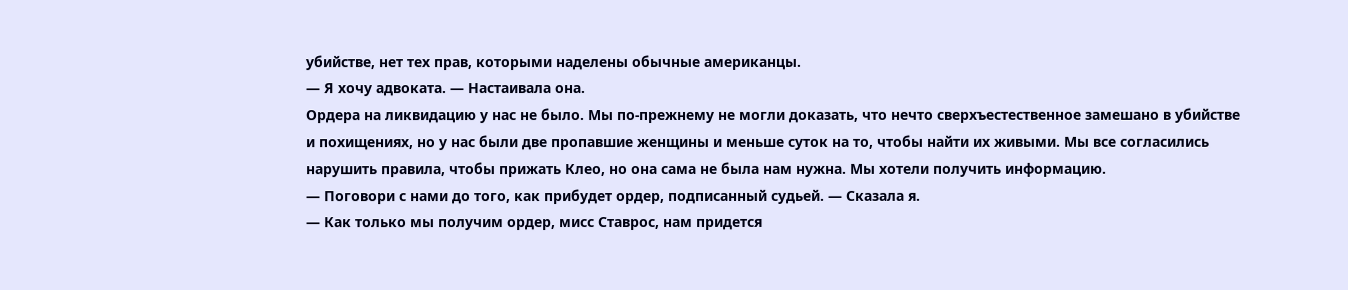убийстве, нет тех прав, которыми наделены обычные американцы.
— Я хочу адвоката. — Настаивала она.
Ордера на ликвидацию у нас не было. Мы по-прежнему не могли доказать, что нечто сверхъестественное замешано в убийстве и похищениях, но у нас были две пропавшие женщины и меньше суток на то, чтобы найти их живыми. Мы все согласились нарушить правила, чтобы прижать Клео, но она сама не была нам нужна. Мы хотели получить информацию.
— Поговори с нами до того, как прибудет ордер, подписанный судьей. — Сказала я.
— Как только мы получим ордер, мисс Ставрос, нам придется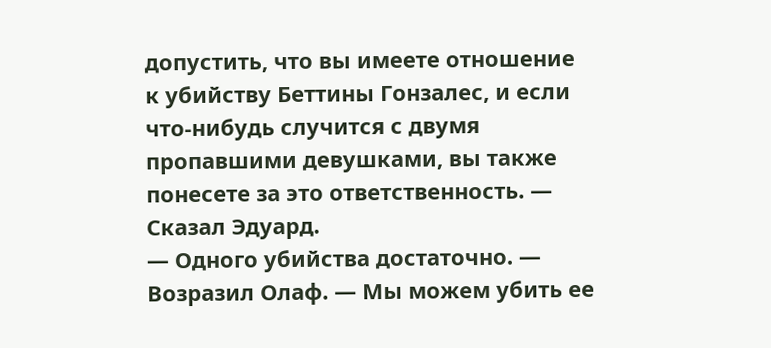допустить, что вы имеете отношение к убийству Беттины Гонзалес, и если что-нибудь случится с двумя пропавшими девушками, вы также понесете за это ответственность. — Сказал Эдуард.
— Одного убийства достаточно. — Возразил Олаф. — Мы можем убить ее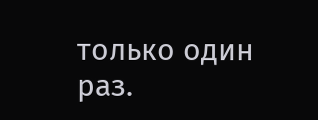только один раз.